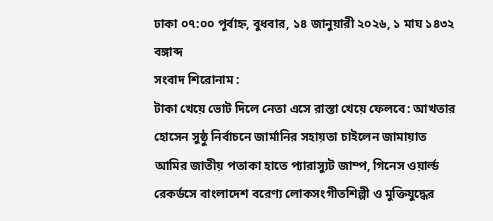ঢাকা ০৭:০০ পূর্বাহ্ন, বুধবার, ১৪ জানুয়ারী ২০২৬, ১ মাঘ ১৪৩২ বঙ্গাব্দ
সংবাদ শিরোনাম :
টাকা খেয়ে ভোট দিলে নেতা এসে রাস্তা খেয়ে ফেলবে: আখতার হোসেন সুষ্ঠু নির্বাচনে জার্মানির সহায়তা চাইলেন জামায়াত আমির জাতীয় পতাকা হাতে প্যারাস্যুট জাম্প, গিনেস ওয়ার্ল্ড রেকর্ডসে বাংলাদেশ বরেণ্য লোকসংগীতশিল্পী ও মুক্তিযুদ্ধের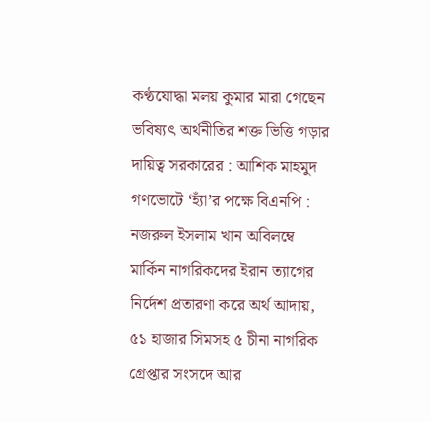কণ্ঠযোদ্ধা মলয় কুমার মারা গেছেন ভবিষ্যৎ অর্থনীতির শক্ত ভিত্তি গড়ার দায়িত্ব সরকারের : আশিক মাহমুদ গণভোটে ‘হ্যাঁ’র পক্ষে বিএনপি : নজরুল ইসলাম খান অবিলম্বে মার্কিন নাগরিকদের ইরান ত্যাগের নির্দেশ প্রতারণা করে অর্থ আদায়, ৫১ হাজার সিমসহ ৫ চীনা নাগরিক গ্রেপ্তার সংসদে আর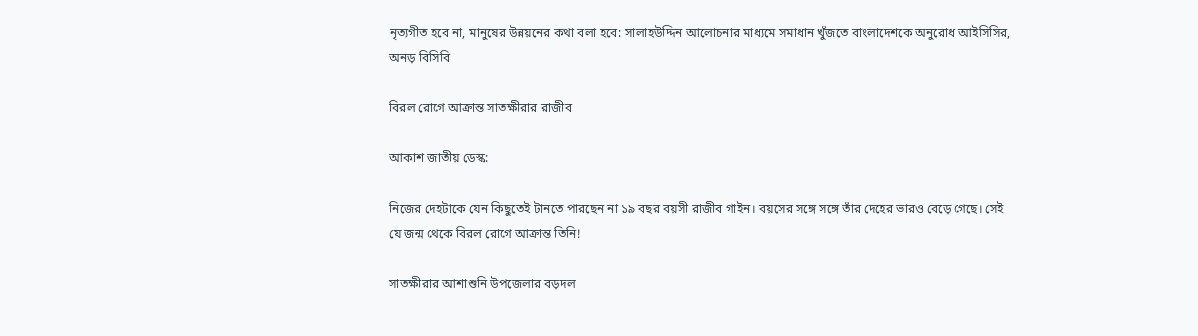নৃত্যগীত হবে না, মানুষের উন্নয়নের কথা বলা হবে: সালাহউদ্দিন আলোচনার মাধ্যমে সমাধান খুঁজতে বাংলাদেশকে অনুরোধ আইসিসির, অনড় বিসিবি

বিরল রোগে আক্রান্ত সাতক্ষীরার রাজীব

আকাশ জাতীয় ডেস্ক:

নিজের দেহটাকে যেন কিছুতেই টানতে পারছেন না ১৯ বছর বয়সী রাজীব গাইন। বয়সের সঙ্গে সঙ্গে তাঁর দেহের ভারও বেড়ে গেছে। সেই যে জন্ম থেকে বিরল রোগে আক্রান্ত তিনি!

সাতক্ষীরার আশাশুনি উপজেলার বড়দল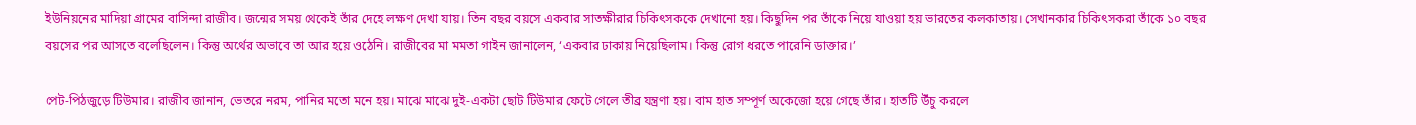ইউনিয়নের মাদিয়া গ্রামের বাসিন্দা রাজীব। জন্মের সময় থেকেই তাঁর দেহে লক্ষণ দেখা যায়। তিন বছর বয়সে একবার সাতক্ষীরার চিকিৎসককে দেখানো হয়। কিছুদিন পর তাঁকে নিয়ে যাওয়া হয় ভারতের কলকাতায়। সেখানকার চিকিৎসকরা তাঁকে ১০ বছর বয়সের পর আসতে বলেছিলেন। কিন্তু অর্থের অভাবে তা আর হয়ে ওঠেনি। রাজীবের মা মমতা গাইন জানালেন, ‘একবার ঢাকায় নিয়েছিলাম। কিন্তু রোগ ধরতে পারেনি ডাক্তার।’

পেট-পিঠজুড়ে টিউমার। রাজীব জানান, ভেতরে নরম, পানির মতো মনে হয়। মাঝে মাঝে দুই-একটা ছোট টিউমার ফেটে গেলে তীব্র যন্ত্রণা হয়। বাম হাত সম্পূর্ণ অকেজো হয়ে গেছে তাঁর। হাতটি উঁচু করলে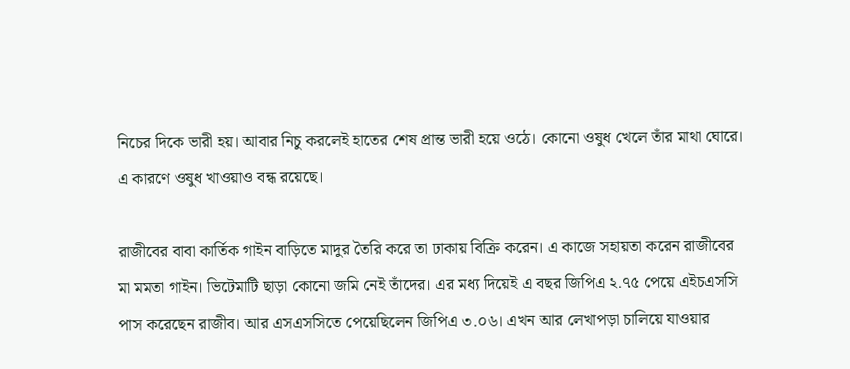নিচের দিকে ভারী হয়। আবার নিচু করলেই হাতের শেষ প্রান্ত ভারী হয়ে ওঠে। কোনো ওষুধ খেলে তাঁর মাথা ঘোরে। এ কারণে ওষুধ খাওয়াও বন্ধ রয়েছে।

রাজীবের বাবা কার্তিক গাইন বাড়িতে মাদুর তৈরি করে তা ঢাকায় বিক্রি করেন। এ কাজে সহায়তা করেন রাজীবের মা মমতা গাইন। ভিটেমাটি ছাড়া কোনো জমি নেই তাঁদের। এর মধ্য দিয়েই এ বছর জিপিএ ২.৭৫ পেয়ে এইচএসসি পাস করেছেন রাজীব। আর এসএসসিতে পেয়েছিলেন জিপিএ ৩.০৬। এখন আর লেখাপড়া চালিয়ে যাওয়ার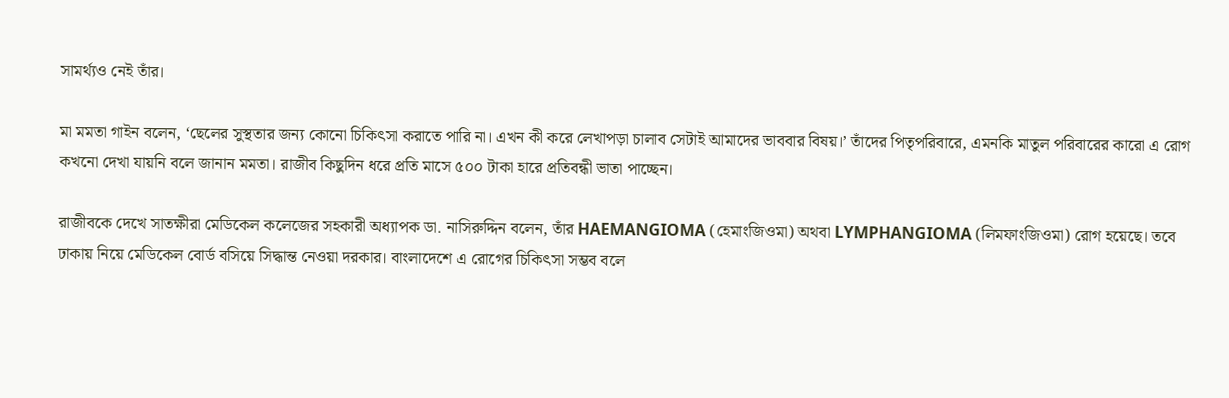সামর্থ্যও নেই তাঁর।

মা মমতা গাইন বলেন, ‘ছেলের সুস্থতার জন্য কোনো চিকিৎসা করাতে পারি না। এখন কী করে লেখাপড়া চালাব সেটাই আমাদের ভাববার বিষয়।’ তাঁদের পিতৃপরিবারে, এমনকি মাতুল পরিবারের কারো এ রোগ কখনো দেখা যায়নি বলে জানান মমতা। রাজীব কিছুদিন ধরে প্রতি মাসে ৫০০ টাকা হারে প্রতিবন্ধী ভাতা পাচ্ছেন।

রাজীবকে দেখে সাতক্ষীরা মেডিকেল কলেজের সহকারী অধ্যাপক ডা. নাসিরুদ্দিন বলেন, তাঁর HAEMANGIOMA (হেমাংজিওমা) অথবা LYMPHANGIOMA (লিমফাংজিওমা) রোগ হয়েছে। তবে ঢাকায় নিয়ে মেডিকেল বোর্ড বসিয়ে সিদ্ধান্ত নেওয়া দরকার। বাংলাদেশে এ রোগের চিকিৎসা সম্ভব বলে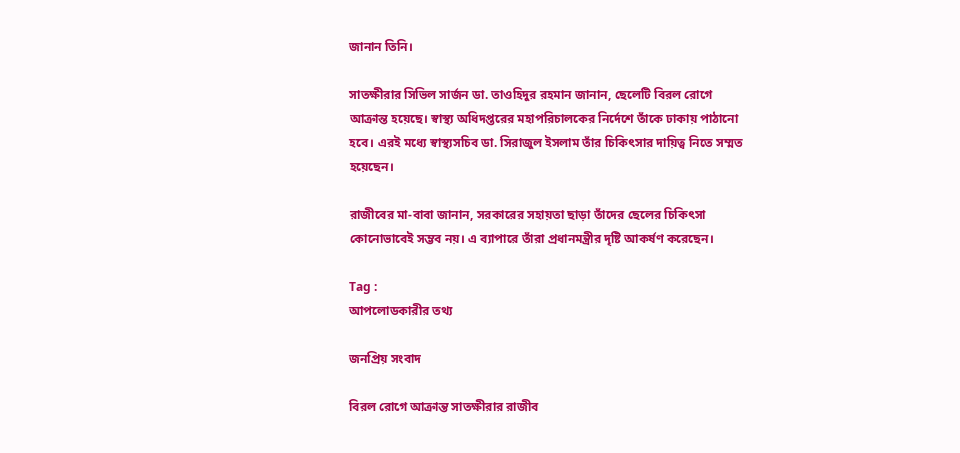জানান তিনি।

সাতক্ষীরার সিভিল সার্জন ডা. তাওহিদুর রহমান জানান, ছেলেটি বিরল রোগে আক্রান্ত হয়েছে। স্বাস্থ্য অধিদপ্তরের মহাপরিচালকের নির্দেশে তাঁকে ঢাকায় পাঠানো হবে। এরই মধ্যে স্বাস্থ্যসচিব ডা. সিরাজুল ইসলাম তাঁর চিকিৎসার দায়িত্ব নিতে সম্মত হয়েছেন।

রাজীবের মা-বাবা জানান, সরকারের সহায়তা ছাড়া তাঁদের ছেলের চিকিৎসা কোনোভাবেই সম্ভব নয়। এ ব্যাপারে তাঁরা প্রধানমন্ত্রীর দৃষ্টি আকর্ষণ করেছেন।

Tag :
আপলোডকারীর তথ্য

জনপ্রিয় সংবাদ

বিরল রোগে আক্রান্ত সাতক্ষীরার রাজীব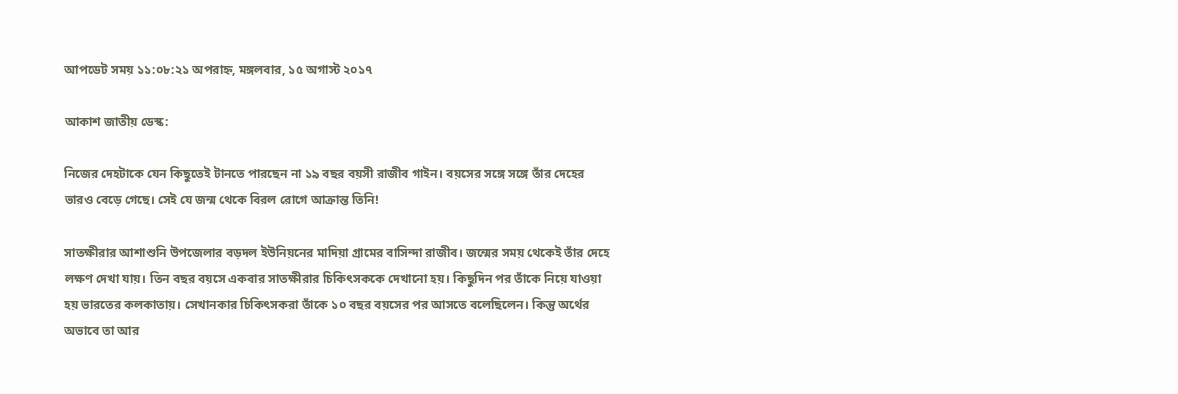আপডেট সময় ১১:০৮:২১ অপরাহ্ন, মঙ্গলবার, ১৫ অগাস্ট ২০১৭

আকাশ জাতীয় ডেস্ক:

নিজের দেহটাকে যেন কিছুতেই টানতে পারছেন না ১৯ বছর বয়সী রাজীব গাইন। বয়সের সঙ্গে সঙ্গে তাঁর দেহের ভারও বেড়ে গেছে। সেই যে জন্ম থেকে বিরল রোগে আক্রান্ত তিনি!

সাতক্ষীরার আশাশুনি উপজেলার বড়দল ইউনিয়নের মাদিয়া গ্রামের বাসিন্দা রাজীব। জন্মের সময় থেকেই তাঁর দেহে লক্ষণ দেখা যায়। তিন বছর বয়সে একবার সাতক্ষীরার চিকিৎসককে দেখানো হয়। কিছুদিন পর তাঁকে নিয়ে যাওয়া হয় ভারতের কলকাতায়। সেখানকার চিকিৎসকরা তাঁকে ১০ বছর বয়সের পর আসতে বলেছিলেন। কিন্তু অর্থের অভাবে তা আর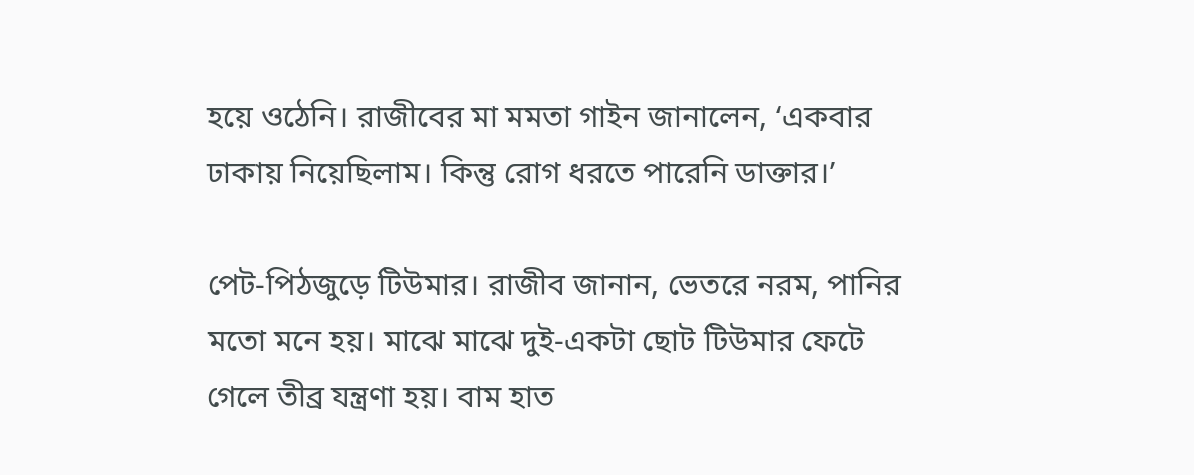হয়ে ওঠেনি। রাজীবের মা মমতা গাইন জানালেন, ‘একবার ঢাকায় নিয়েছিলাম। কিন্তু রোগ ধরতে পারেনি ডাক্তার।’

পেট-পিঠজুড়ে টিউমার। রাজীব জানান, ভেতরে নরম, পানির মতো মনে হয়। মাঝে মাঝে দুই-একটা ছোট টিউমার ফেটে গেলে তীব্র যন্ত্রণা হয়। বাম হাত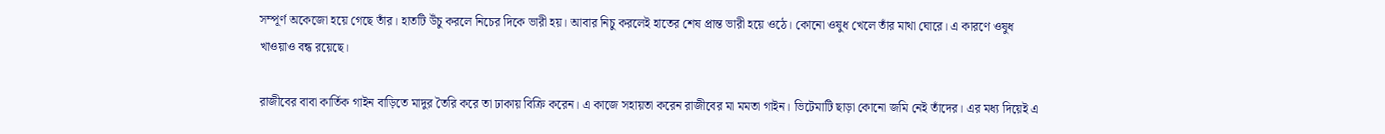সম্পূর্ণ অকেজো হয়ে গেছে তাঁর। হাতটি উঁচু করলে নিচের দিকে ভারী হয়। আবার নিচু করলেই হাতের শেষ প্রান্ত ভারী হয়ে ওঠে। কোনো ওষুধ খেলে তাঁর মাথা ঘোরে। এ কারণে ওষুধ খাওয়াও বন্ধ রয়েছে।

রাজীবের বাবা কার্তিক গাইন বাড়িতে মাদুর তৈরি করে তা ঢাকায় বিক্রি করেন। এ কাজে সহায়তা করেন রাজীবের মা মমতা গাইন। ভিটেমাটি ছাড়া কোনো জমি নেই তাঁদের। এর মধ্য দিয়েই এ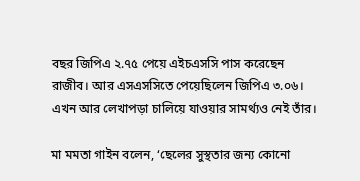বছর জিপিএ ২.৭৫ পেয়ে এইচএসসি পাস করেছেন রাজীব। আর এসএসসিতে পেয়েছিলেন জিপিএ ৩.০৬। এখন আর লেখাপড়া চালিয়ে যাওয়ার সামর্থ্যও নেই তাঁর।

মা মমতা গাইন বলেন, ‘ছেলের সুস্থতার জন্য কোনো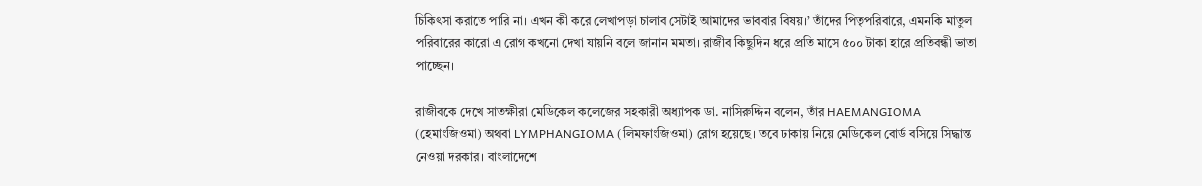চিকিৎসা করাতে পারি না। এখন কী করে লেখাপড়া চালাব সেটাই আমাদের ভাববার বিষয়।’ তাঁদের পিতৃপরিবারে, এমনকি মাতুল পরিবারের কারো এ রোগ কখনো দেখা যায়নি বলে জানান মমতা। রাজীব কিছুদিন ধরে প্রতি মাসে ৫০০ টাকা হারে প্রতিবন্ধী ভাতা পাচ্ছেন।

রাজীবকে দেখে সাতক্ষীরা মেডিকেল কলেজের সহকারী অধ্যাপক ডা. নাসিরুদ্দিন বলেন, তাঁর HAEMANGIOMA (হেমাংজিওমা) অথবা LYMPHANGIOMA (লিমফাংজিওমা) রোগ হয়েছে। তবে ঢাকায় নিয়ে মেডিকেল বোর্ড বসিয়ে সিদ্ধান্ত নেওয়া দরকার। বাংলাদেশে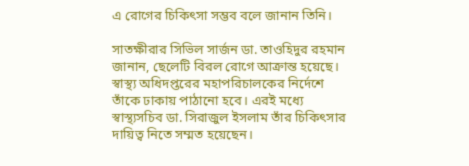এ রোগের চিকিৎসা সম্ভব বলে জানান তিনি।

সাতক্ষীরার সিভিল সার্জন ডা. তাওহিদুর রহমান জানান, ছেলেটি বিরল রোগে আক্রান্ত হয়েছে। স্বাস্থ্য অধিদপ্তরের মহাপরিচালকের নির্দেশে তাঁকে ঢাকায় পাঠানো হবে। এরই মধ্যে স্বাস্থ্যসচিব ডা. সিরাজুল ইসলাম তাঁর চিকিৎসার দায়িত্ব নিতে সম্মত হয়েছেন।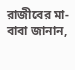রাজীবের মা-বাবা জানান,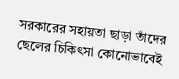সরকারের সহায়তা ছাড়া তাঁদের ছেলের চিকিৎসা কোনোভাবেই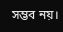সম্ভব নয়।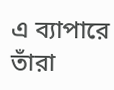এ ব্যাপারে তাঁরা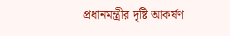প্রধানমন্ত্রীর দৃষ্টি আকর্ষণ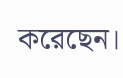করেছেন।